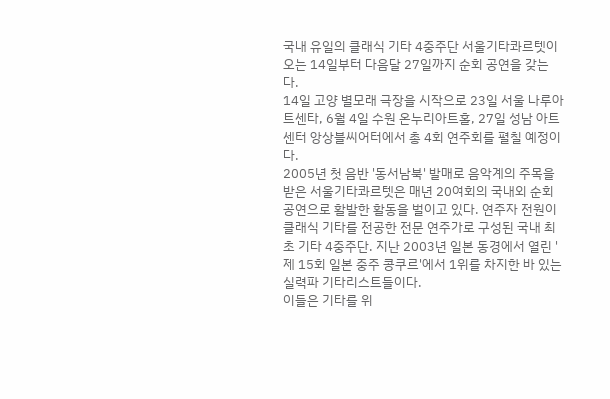국내 유일의 클래식 기타 4중주단 서울기타콰르텟이 오는 14일부터 다음달 27일까지 순회 공연을 갖는다.
14일 고양 별모래 극장을 시작으로 23일 서울 나루아트센타, 6월 4일 수원 온누리아트홀, 27일 성남 아트센터 앙상블씨어터에서 총 4회 연주회를 펼칠 예정이다.
2005년 첫 음반 '동서남북' 발매로 음악계의 주목을 받은 서울기타콰르텟은 매년 20여회의 국내외 순회 공연으로 활발한 활동을 벌이고 있다. 연주자 전원이 클래식 기타를 전공한 전문 연주가로 구성된 국내 최초 기타 4중주단. 지난 2003년 일본 동경에서 열린 '제 15회 일본 중주 콩쿠르'에서 1위를 차지한 바 있는 실력파 기타리스트들이다.
이들은 기타를 위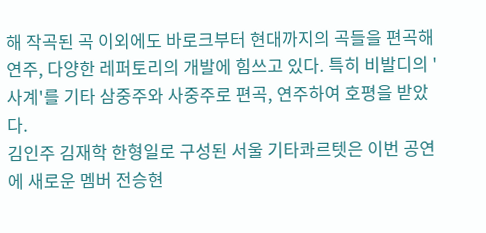해 작곡된 곡 이외에도 바로크부터 현대까지의 곡들을 편곡해 연주, 다양한 레퍼토리의 개발에 힘쓰고 있다. 특히 비발디의 '사계'를 기타 삼중주와 사중주로 편곡, 연주하여 호평을 받았다.
김인주 김재학 한형일로 구성된 서울 기타콰르텟은 이번 공연에 새로운 멤버 전승현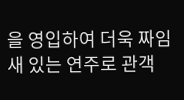을 영입하여 더욱 짜임새 있는 연주로 관객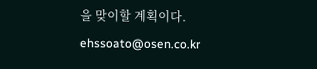을 맞이할 계획이다.
ehssoato@osen.co.kr